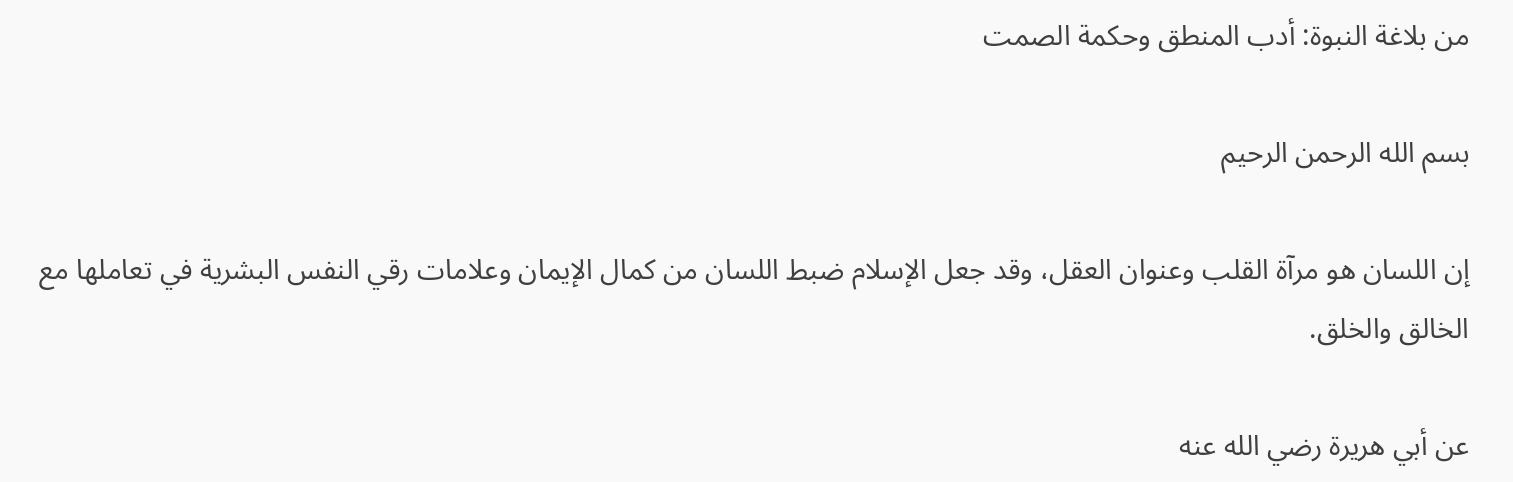من بلاغة النبوة: أدب المنطق وحكمة الصمت

بسم الله الرحمن الرحيم

إن اللسان هو مرآة القلب وعنوان العقل، وقد جعل الإسلام ضبط اللسان من كمال الإيمان وعلامات رقي النفس البشرية في تعاملها مع الخالق والخلق.

عن أبي هريرة رضي الله عنه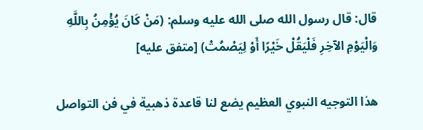قال: قال رسول الله صلى الله عليه وسلم: (مَنْ كَانَ يُؤْمِنُ بِاللَّهِ وَالْيَوْمِ الآخِرِ فَلْيَقُلْ خَيْرًا أَوْ لِيَصْمُتْ) [متفق عليه]

هذا التوجيه النبوي العظيم يضع لنا قاعدة ذهبية في فن التواصل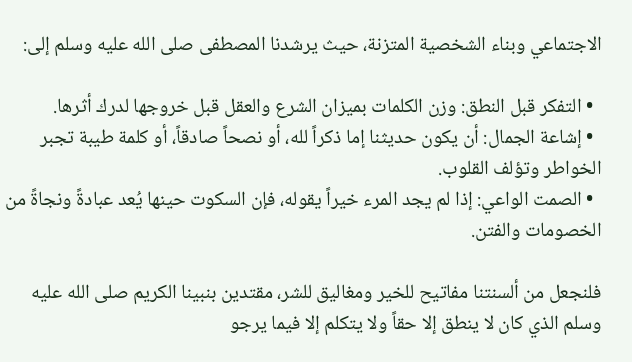الاجتماعي وبناء الشخصية المتزنة، حيث يرشدنا المصطفى صلى الله عليه وسلم إلى:

  • التفكر قبل النطق: وزن الكلمات بميزان الشرع والعقل قبل خروجها لدرك أثرها.
  • إشاعة الجمال: أن يكون حديثنا إما ذكراً لله، أو نصحاً صادقاً، أو كلمة طيبة تجبر الخواطر وتؤلف القلوب.
  • الصمت الواعي: إذا لم يجد المرء خيراً يقوله، فإن السكوت حينها يُعد عبادةً ونجاةً من الخصومات والفتن.

فلنجعل من ألسنتنا مفاتيح للخير ومغاليق للشر، مقتدين بنبينا الكريم صلى الله عليه وسلم الذي كان لا ينطق إلا حقاً ولا يتكلم إلا فيما يرجو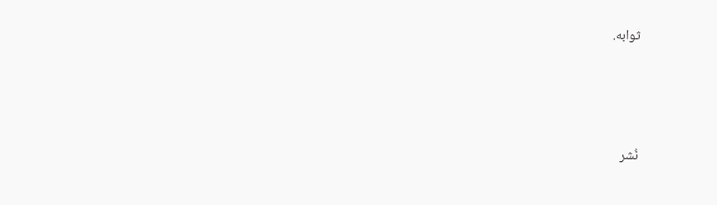ثوابه.




نُشر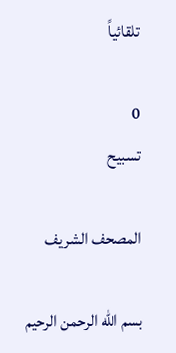تلقائياً

0
تسبيح

المصحف الشريف

بسم الله الرحمن الرحيم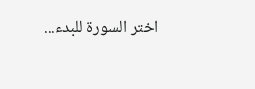اختر السورة للبدء...